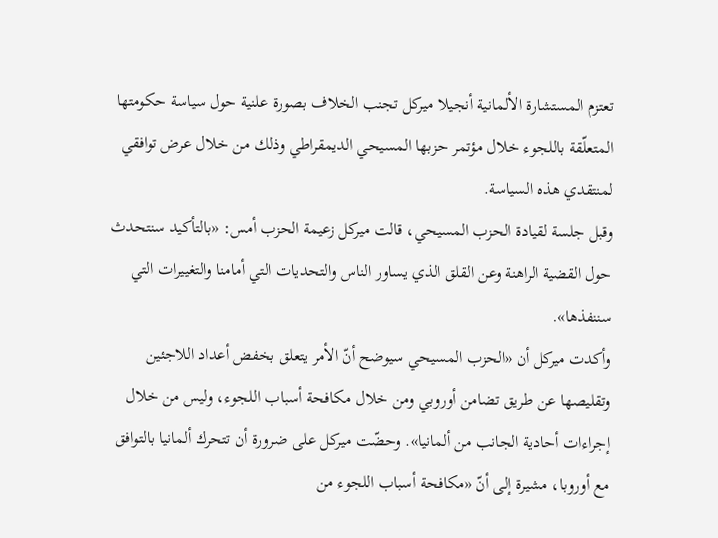تعتزم المستشارة الألمانية أنجيلا ميركل تجنب الخلاف بصورة علنية حول سياسة حكومتها المتعلّقة باللجوء خلال مؤتمر حزبها المسيحي الديمقراطي وذلك من خلال عرض توافقي لمنتقدي هذه السياسة.
وقبل جلسة لقيادة الحزب المسيحي، قالت ميركل زعيمة الحزب أمس: «بالتأكيد سنتحدث حول القضية الراهنة وعن القلق الذي يساور الناس والتحديات التي أمامنا والتغييرات التي سننفذها».
وأكدت ميركل أن «الحزب المسيحي سيوضح أنّ الأمر يتعلق بخفض أعداد اللاجئين وتقليصها عن طريق تضامن أوروبي ومن خلال مكافحة أسباب اللجوء، وليس من خلال إجراءات أحادية الجانب من ألمانيا». وحضّت ميركل على ضرورة أن تتحرك ألمانيا بالتوافق مع أوروبا، مشيرة إلى أنّ «مكافحة أسباب اللجوء من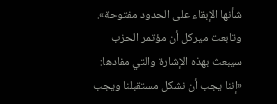شأنها الإبقاء على الحدود مفتوحة».
وتابعت ميركل أن مؤتمر الحزب سيبعث بهذه الإشارة والتي مفادها: «إننا يجب أن نشكل مستقبلنا ويجب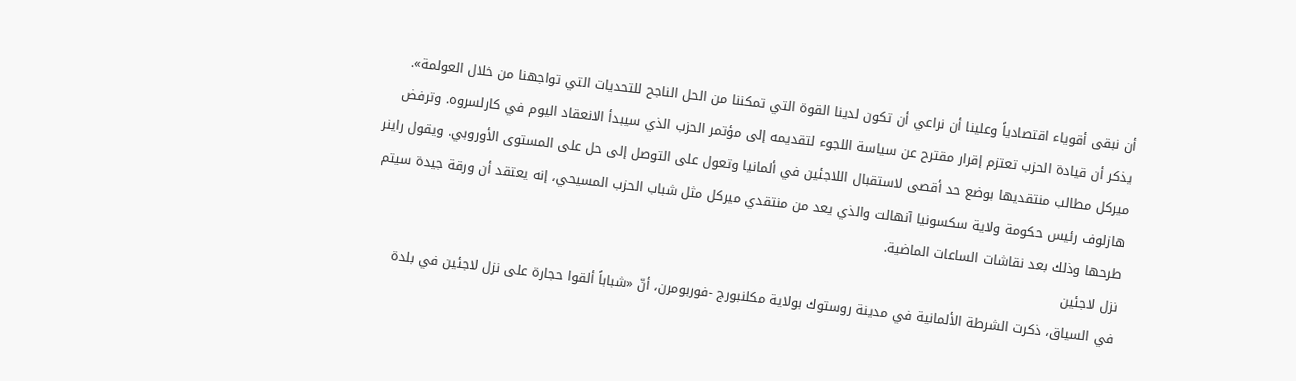أن نبقى أقوياء اقتصادياً وعلينا أن نراعي أن تكون لدينا القوة التي تمكننا من الحل الناجح للتحديات التي تواجهنا من خلال العولمة».
يذكر أن قيادة الحزب تعتزم إقرار مقترح عن سياسة اللجوء لتقديمه إلى مؤتمر الحزب الذي سيبدأ الانعقاد اليوم في كارلسروه. وترفض ميركل مطالب منتقديها بوضع حد أقصى لاستقبال اللاجئين في ألمانيا وتعول على التوصل إلى حل على المستوى الأوروبي. ويقول راينر هازلوف رئيس حكومة ولاية سكسونيا آنهالت والذي يعد من منتقدي ميركل مثل شباب الحزب المسيحي، إنه يعتقد أن ورقة جيدة سيتم طرحها وذلك بعد نقاشات الساعات الماضية.
نزل لاجئين
في السياق، ذكرت الشرطة الألمانية في مدينة روستوك بولاية مكلنبورج -فوربومرن، أنّ «شباباً ألقوا حجارة على نزل لاجئين في بلدة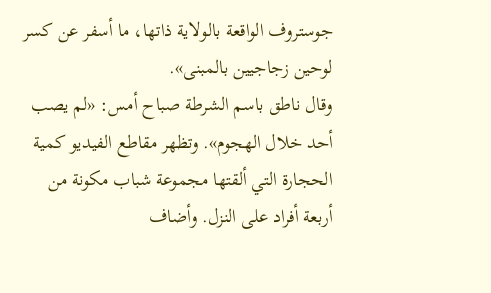جوستروف الواقعة بالولاية ذاتها، ما أسفر عن كسر لوحين زجاجيين بالمبنى».
وقال ناطق باسم الشرطة صباح أمس: «لم يصب أحد خلال الهجوم». وتظهر مقاطع الفيديو كمية الحجارة التي ألقتها مجموعة شباب مكونة من أربعة أفراد على النزل. وأضاف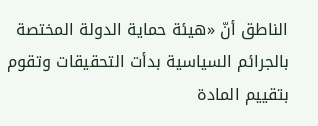الناطق أنّ «هيئة حماية الدولة المختصة بالجرائم السياسية بدأت التحقيقات وتقوم بتقييم المادة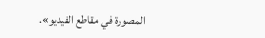المصورة في مقاطع الفيديو».